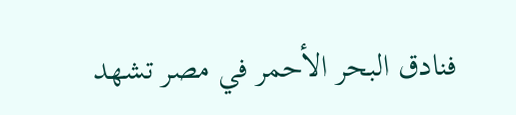فنادق البحر الأحمر في مصر تشهد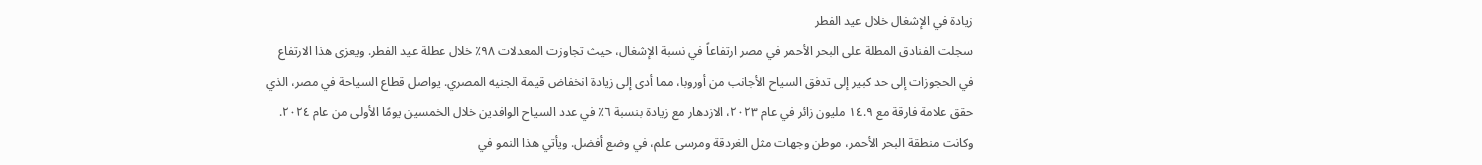زيادة في الإشغال خلال عيد الفطر
سجلت الفنادق المطلة على البحر الأحمر في مصر ارتفاعاً في نسبة الإشغال، حيث تجاوزت المعدلات ٩٨٪ خلال عطلة عيد الفطر. ويعزى هذا الارتفاع في الحجوزات إلى حد كبير إلى تدفق السياح الأجانب من أوروبا، مما أدى إلى زيادة انخفاض قيمة الجنيه المصري. يواصل قطاع السياحة في مصر، الذي حقق علامة فارقة مع ١٤.٩ مليون زائر في عام ٢٠٢٣، الازدهار مع زيادة بنسبة ٦٪ في عدد السياح الوافدين خلال الخمسين يومًا الأولى من عام ٢٠٢٤. وكانت منطقة البحر الأحمر، موطن وجهات مثل الغردقة ومرسى علم، في وضع أفضل. ويأتي هذا النمو في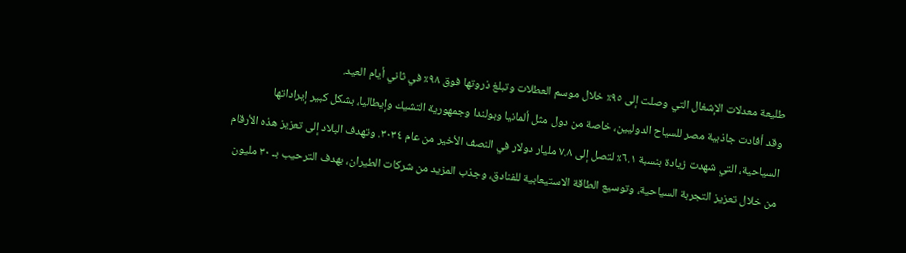طليعة معدلات الإشغال التي وصلت إلى ٩٥٪ خلال موسم العطلات وتبلغ ذروتها فوق ٩٨٪ في ثاني أيام العيد.
وقد أفادت جاذبية مصر للسياح الدوليين، خاصة من دول مثل ألمانيا وبولندا وجمهورية التشيك وإيطاليا، بشكل كبير إيراداتها السياحية، التي شهدت زيادة بنسبة ٦.١٪ لتصل إلى ٧.٨ مليار دولار في النصف الأخير من عام ٣٠٣٤. وتهدف البلاد إلى تعزيز هذه الأرقام من خلال تعزيز التجربة السياحية، وتوسيع الطاقة الاستيعابية للفنادق، وجذب المزيد من شركات الطيران، بهدف الترحيب بـ ٣٠ مليون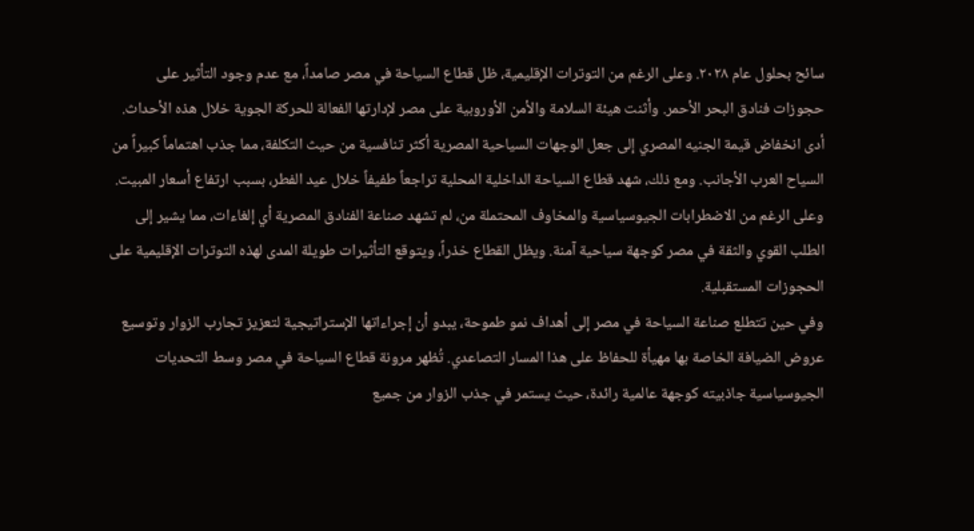سائح بحلول عام ٢٠٢٨. وعلى الرغم من التوترات الإقليمية، ظل قطاع السياحة في مصر صامداً، مع عدم وجود التأثير على حجوزات فنادق البحر الأحمر. وأثنت هيئة السلامة والأمن الأوروبية على مصر لإدارتها الفعالة للحركة الجوية خلال هذه الأحداث.
أدى انخفاض قيمة الجنيه المصري إلى جعل الوجهات السياحية المصرية أكثر تنافسية من حيث التكلفة، مما جذب اهتماماً كبيراً من السياح العرب الأجانب. ومع ذلك، شهد قطاع السياحة الداخلية المحلية تراجعاً طفيفاً خلال عيد الفطر، بسبب ارتفاع أسعار المبيت. وعلى الرغم من الاضطرابات الجيوسياسية والمخاوف المحتملة من، لم تشهد صناعة الفنادق المصرية أي إلغاءات، مما يشير إلى الطلب القوي والثقة في مصر كوجهة سياحية آمنة. ويظل القطاع خذراً، ويتوقع التأثيرات طويلة المدى لهذه التوترات الإقليمية على الحجوزات المستقبلية.
وفي حين تتطلع صناعة السياحة في مصر إلى أهداف نمو طموحة، يبدو أن إجراءاتها الإستراتيجية لتعزيز تجارب الزوار وتوسيع عروض الضيافة الخاصة بها مهيأة للحفاظ على هذا المسار التصاعدي. تُظهر مرونة قطاع السياحة في مصر وسط التحديات الجيوسياسية جاذبيته كوجهة عالمية رائدة، حيث يستمر في جذب الزوار من جميع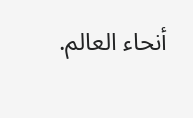أنحاء العالم.